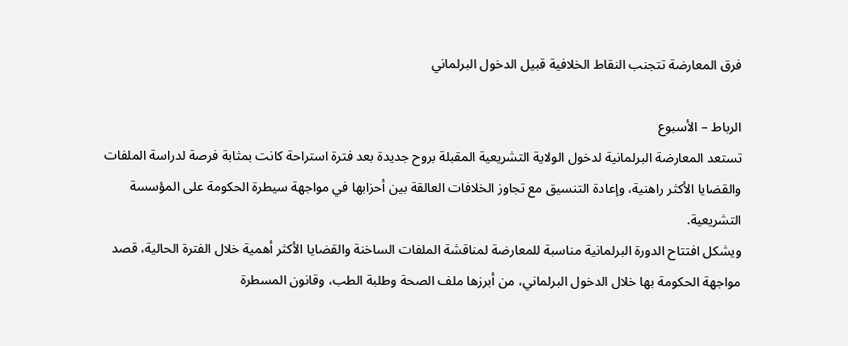فرق المعارضة تتجنب النقاط الخلافية قبيل الدخول البرلماني

الرباط – الأسبوع
تستعد المعارضة البرلمانية لدخول الولاية التشريعية المقبلة بروح جديدة بعد فترة استراحة كانت بمثابة فرصة لدراسة الملفات والقضايا الأكثر راهنية، وإعادة التنسيق مع تجاوز الخلافات العالقة بين أحزابها في مواجهة سيطرة الحكومة على المؤسسة التشريعية.
ويشكل افتتاح الدورة البرلمانية مناسبة للمعارضة لمناقشة الملفات الساخنة والقضايا الأكثر أهمية خلال الفترة الحالية، قصد مواجهة الحكومة بها خلال الدخول البرلماني، من أبرزها ملف الصحة وطلبة الطب، وقانون المسطرة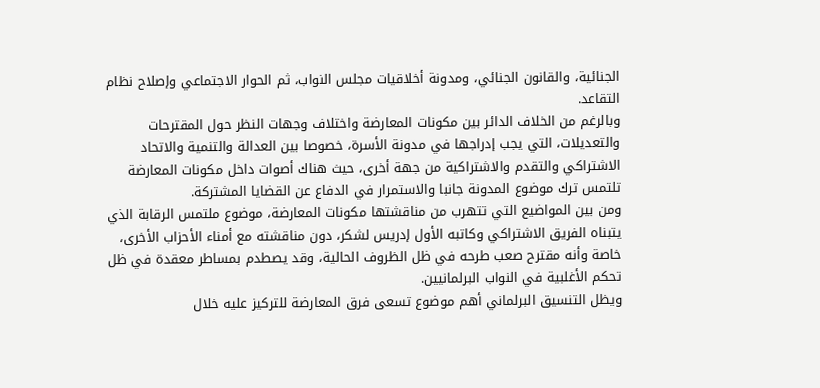الجنائية، والقانون الجنائي، ومدونة أخلاقيات مجلس النواب، ثم الحوار الاجتماعي وإصلاح نظام التقاعد.
وبالرغم من الخلاف الدائر بين مكونات المعارضة واختلاف وجهات النظر حول المقترحات والتعديلات، التي يجب إدراجها في مدونة الأسرة، خصوصا بين العدالة والتنمية والاتحاد الاشتراكي والتقدم والاشتراكية من جهة أخرى، حيث هناك أصوات داخل مكونات المعارضة تلتمس ترك موضوع المدونة جانبا والاستمرار في الدفاع عن القضايا المشتركة.
ومن بين المواضيع التي تتهرب من مناقشتها مكونات المعارضة، موضوع ملتمس الرقابة الذي يتبناه الفريق الاشتراكي وكاتبه الأول إدريس لشكر، دون مناقشته مع أمناء الأحزاب الأخرى، خاصة وأنه مقترح صعب طرحه في ظل الظروف الحالية، وقد يصطدم بمساطر معقدة في ظل تحكم الأغلبية في النواب البرلمانيين.
ويظل التنسيق البرلماني أهم موضوع تسعى فرق المعارضة للتركيز عليه خلال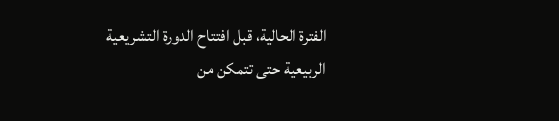الفترة الحالية، قبل افتتاح الدورة التشريعية الربيعية حتى تتمكن من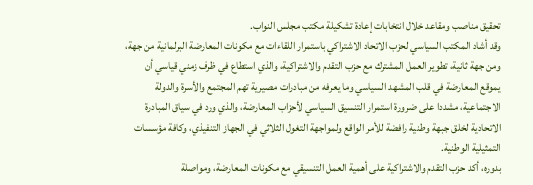تحقيق مناصب ومقاعد خلال انتخابات إعادة تشكيلة مكتب مجلس النواب.
وقد أشاد المكتب السياسي لحزب الاتحاد الاشتراكي باستمرار اللقاءات مع مكونات المعارضة البرلمانية من جهة، ومن جهة ثانية، تطوير العمل المشترك مع حزب التقدم والاشتراكية، والذي استطاع في ظرف زمني قياسي أن يموقع المعارضة في قلب المشهد السياسي وما يعرفه من مبادرات مصيرية تهم المجتمع والأسرة والدولة الاجتماعية، مشددا على ضرورة استمرار التنسيق السياسي لأحزاب المعارضة، والذي ورد في سياق المبادرة الاتحادية لخلق جبهة وطنية رافضة للأمر الواقع ولمواجهة التغول الثلاثي في الجهاز التنفيذي، وكافة مؤسسات التمثيلية الوطنية.
بدوره، أكد حزب التقدم والاشتراكية على أهمية العمل التنسيقي مع مكونات المعارضة، ومواصلة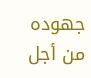جهوده من أجل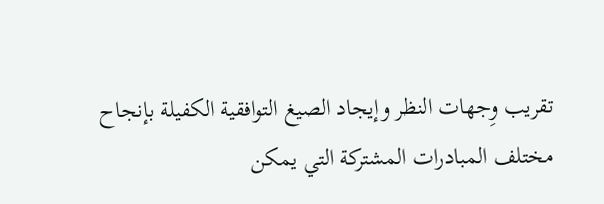تقريب وِجهات النظر وإيجاد الصيغ التوافقية الكفيلة بإنجاح مختلف المبادرات المشتركة التي يمكن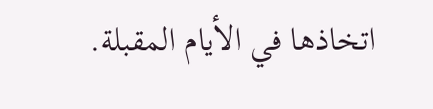اتخاذها في الأيام المقبلة.